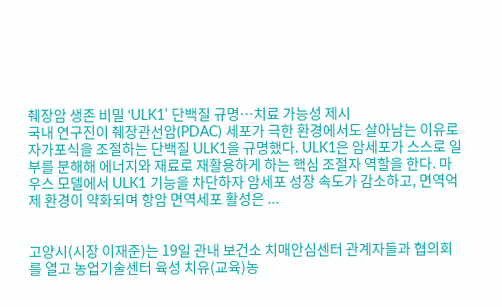췌장암 생존 비밀 ‘ULK1’ 단백질 규명…치료 가능성 제시
국내 연구진이 췌장관선암(PDAC) 세포가 극한 환경에서도 살아남는 이유로 자가포식을 조절하는 단백질 ULK1을 규명했다. ULK1은 암세포가 스스로 일부를 분해해 에너지와 재료로 재활용하게 하는 핵심 조절자 역할을 한다. 마우스 모델에서 ULK1 기능을 차단하자 암세포 성장 속도가 감소하고, 면역억제 환경이 약화되며 항암 면역세포 활성은 ...


고양시(시장 이재준)는 19일 관내 보건소 치매안심센터 관계자들과 협의회를 열고 농업기술센터 육성 치유(교육)농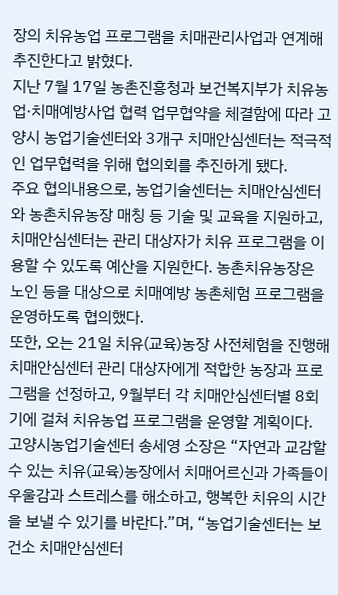장의 치유농업 프로그램을 치매관리사업과 연계해 추진한다고 밝혔다.
지난 7월 17일 농촌진흥청과 보건복지부가 치유농업·치매예방사업 협력 업무협약을 체결함에 따라 고양시 농업기술센터와 3개구 치매안심센터는 적극적인 업무협력을 위해 협의회를 추진하게 됐다.
주요 협의내용으로, 농업기술센터는 치매안심센터와 농촌치유농장 매칭 등 기술 및 교육을 지원하고, 치매안심센터는 관리 대상자가 치유 프로그램을 이용할 수 있도록 예산을 지원한다. 농촌치유농장은 노인 등을 대상으로 치매예방 농촌체험 프로그램을 운영하도록 협의했다.
또한, 오는 21일 치유(교육)농장 사전체험을 진행해 치매안심센터 관리 대상자에게 적합한 농장과 프로그램을 선정하고, 9월부터 각 치매안심센터별 8회기에 걸쳐 치유농업 프로그램을 운영할 계획이다.
고양시농업기술센터 송세영 소장은 “자연과 교감할 수 있는 치유(교육)농장에서 치매어르신과 가족들이 우울감과 스트레스를 해소하고, 행복한 치유의 시간을 보낼 수 있기를 바란다.”며, “농업기술센터는 보건소 치매안심센터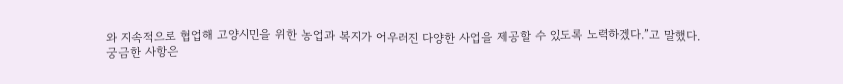와 지속적으로 협업해 고양시민을 위한 농업과 복지가 어우러진 다양한 사업을 제공할 수 있도록 노력하겠다.”고 말했다.
궁금한 사항은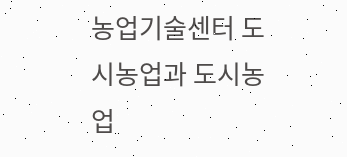농업기술센터 도시농업과 도시농업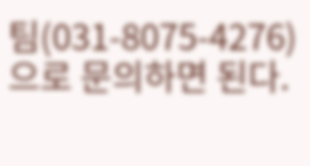팀(031-8075-4276)으로 문의하면 된다.